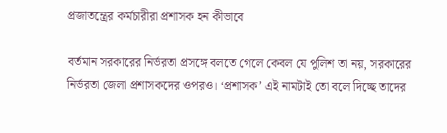প্রজাতন্ত্রের কর্মচারীরা প্রশাসক হন কীভাবে

বর্তমান সরকারের নির্ভরতা প্রসঙ্গে বলতে গেলে কেবল যে পুলিশ তা নয়, সরকারের নির্ভরতা জেলা প্রশাসকদের ওপরও। ‘প্রশাসক’ এই নামটাই তো বলে দিচ্ছে তাদের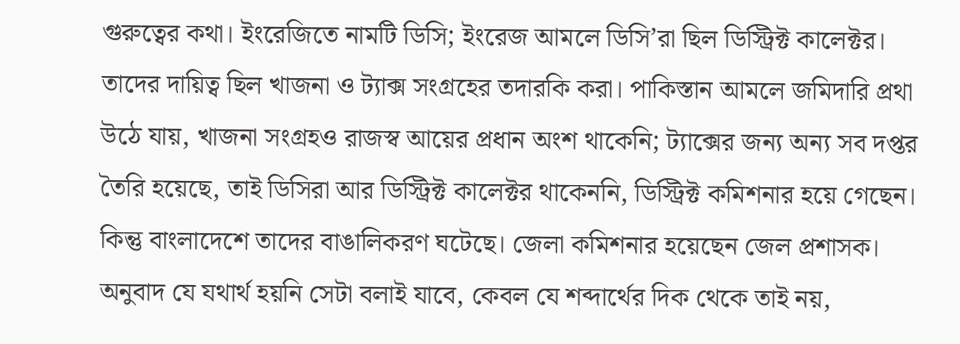গুরুত্বের কথা। ইংরেজিতে নামটি ডিসি; ইংরেজ আমলে ডিসি’রা ছিল ডিস্ট্রিক্ট কালেক্টর। তাদের দায়িত্ব ছিল খাজনা ও ট্যাক্স সংগ্রহের তদারকি করা। পাকিস্তান আমলে জমিদারি প্রথা উঠে যায়, খাজনা সংগ্রহও রাজস্ব আয়ের প্রধান অংশ থাকেনি; ট্যাক্সের জন্য অন্য সব দপ্তর তৈরি হয়েছে, তাই ডিসিরা আর ডিস্ট্রিক্ট কালেক্টর থাকেননি, ডিস্ট্রিক্ট কমিশনার হয়ে গেছেন। কিন্তু বাংলাদেশে তাদের বাঙালিকরণ ঘটেছে। জেলা কমিশনার হয়েছেন জেল প্রশাসক। অনুবাদ যে যথার্থ হয়নি সেটা বলাই যাবে, কেবল যে শব্দার্থের দিক থেকে তাই নয়,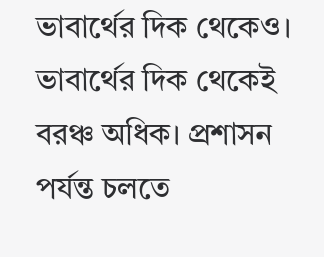ভাবার্থের দিক থেকেও। ভাবার্থের দিক থেকেই বরঞ্চ অধিক। প্রশাসন পর্যন্ত চলতে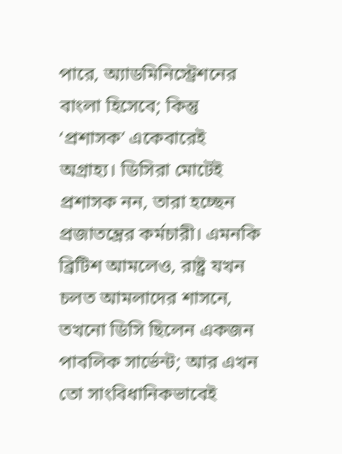পারে, অ্যাডমিনিস্ট্রেশনের বাংলা হিসেবে; কিন্তু ‘প্রশাসক’ একেবারেই অগ্রাহ্য। ডিসিরা মোটেই প্রশাসক নন, তারা হচ্ছেন প্রজাতন্ত্রের কর্মচারী। এমনকি ব্রিটিশ আমলেও, রাষ্ট্র যখন চলত আমলাদের শাসনে, তখনো ডিসি ছিলেন একজন পাবলিক সার্ভেন্ট; আর এখন তো সাংবিধানিকভাবেই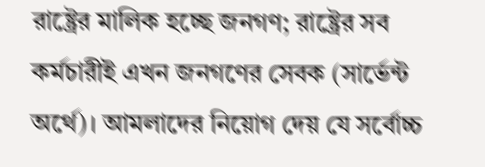রাষ্ট্রের মালিক হচ্ছে জনগণ; রাষ্ট্রের সব কর্মচারীই এখন জনগণের সেবক (সার্ভেন্ট অর্থে)। আমলাদের নিয়োগ দেয় যে সর্বোচ্চ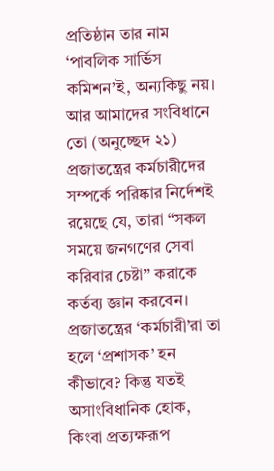প্রতিষ্ঠান তার নাম ‘পাবলিক সার্ভিস কমিশন’ই, অন্যকিছু নয়। আর আমাদের সংবিধানে তো (অনুচ্ছেদ ২১) প্রজাতন্ত্রের কর্মচারীদের সম্পর্কে পরিষ্কার নির্দেশই রয়েছে যে, তারা “সকল সময়ে জনগণের সেবা করিবার চেষ্টা” করাকে কর্তব্য জ্ঞান করবেন। প্রজাতন্ত্রের ‘কর্মচারী’রা তা হলে ‘প্রশাসক’ হন কীভাবে? কিন্তু যতই অসাংবিধানিক হোক, কিংবা প্রত্যক্ষরূপ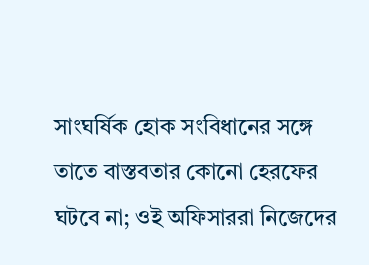সাংঘর্ষিক হোক সংবিধানের সঙ্গে তাতে বাস্তবতার কোনো হেরফের ঘটবে না; ওই অফিসাররা নিজেদের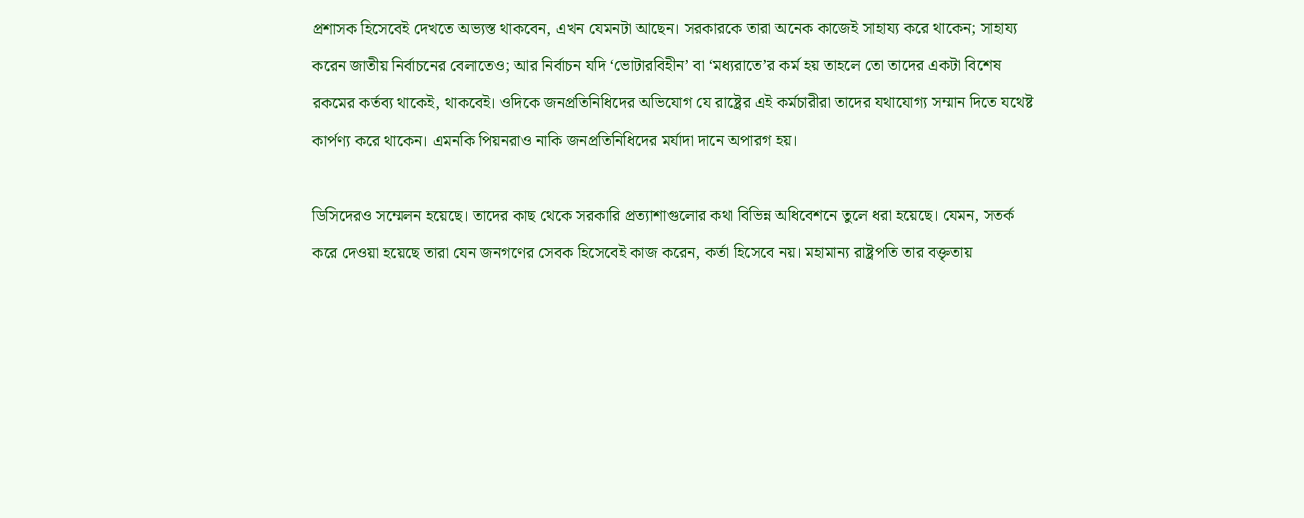প্রশাসক হিসেবেই দেখতে অভ্যস্ত থাকবেন, এখন যেমনটা আছেন। সরকারকে তারা অনেক কাজেই সাহায্য করে থাকেন; সাহায্য করেন জাতীয় নির্বাচনের বেলাতেও; আর নির্বাচন যদি ‘ভোটারবিহীন’ বা ‘মধ্যরাতে’র কর্ম হয় তাহলে তো তাদের একটা বিশেষ রকমের কর্তব্য থাকেই, থাকবেই। ওদিকে জনপ্রতিনিধিদের অভিযোগ যে রাষ্ট্রের এই কর্মচারীরা তাদের যথাযোগ্য সম্মান দিতে যথেষ্ট কার্পণ্য করে থাকেন। এমনকি পিয়নরাও নাকি জনপ্রতিনিধিদের মর্যাদা দানে অপারগ হয়।

ডিসিদেরও সম্মেলন হয়েছে। তাদের কাছ থেকে সরকারি প্রত্যাশাগুলোর কথা বিভিন্ন অধিবেশনে তুলে ধরা হয়েছে। যেমন, সতর্ক করে দেওয়া হয়েছে তারা যেন জনগণের সেবক হিসেবেই কাজ করেন, কর্তা হিসেবে নয়। মহামান্য রাষ্ট্রপতি তার বক্তৃতায়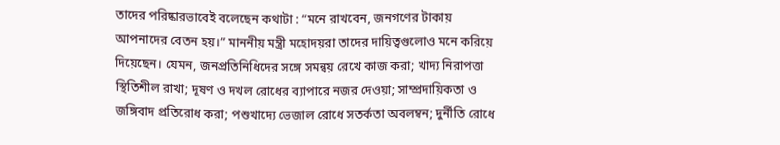তাদের পরিষ্কারভাবেই বলেছেন কথাটা : “মনে রাখবেন, জনগণের টাকায় আপনাদের বেতন হয়।” মাননীয় মন্ত্রী মহোদয়রা তাদের দায়িত্বগুলোও মনে করিয়ে দিয়েছেন। যেমন, জনপ্রতিনিধিদের সঙ্গে সমন্বয় রেখে কাজ করা; খাদ্য নিরাপত্তা স্থিতিশীল রাখা; দূষণ ও দখল রোধের ব্যাপারে নজর দেওয়া; সাম্প্রদায়িকতা ও জঙ্গিবাদ প্রতিরোধ করা; পশুখাদ্যে ভেজাল রোধে সতর্কতা অবলম্বন; দুর্নীতি রোধে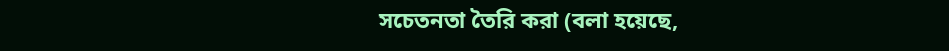সচেতনতা তৈরি করা (বলা হয়েছে,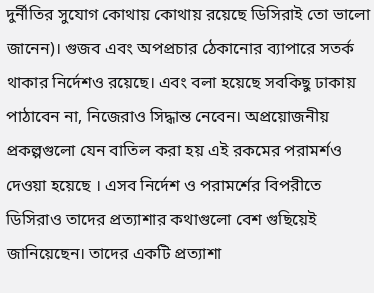দুর্নীতির সুযোগ কোথায় কোথায় রয়েছে ডিসিরাই তো ভালো জানেন)। গুজব এবং অপপ্রচার ঠেকানোর ব্যাপারে সতর্ক থাকার নির্দেশও রয়েছে। এবং বলা হয়েছে সবকিছু ঢাকায় পাঠাবেন না, নিজেরাও সিদ্ধান্ত নেবেন। অপ্রয়োজনীয় প্রকল্পগুলো যেন বাতিল করা হয় এই রকমের পরামর্শও দেওয়া হয়েছে । এসব নির্দেশ ও পরামর্শের বিপরীতে ডিসিরাও তাদের প্রত্যাশার কথাগুলো বেশ গুছিয়েই জানিয়েছেন। তাদের একটি প্রত্যাশা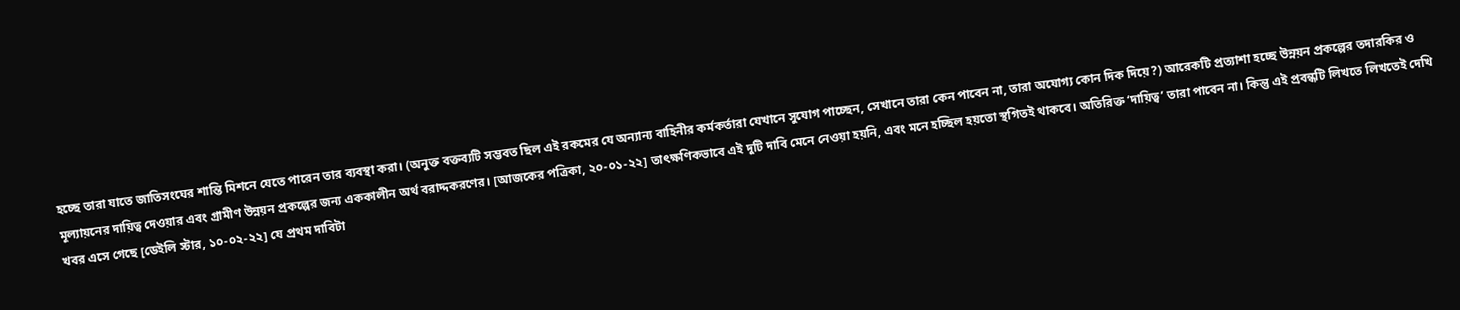হচ্ছে তারা যাতে জাতিসংঘের শান্তি মিশনে যেতে পারেন তার ব্যবস্থা করা। (অনুক্ত বক্তব্যটি সম্ভবত ছিল এই রকমের যে অন্যান্য বাহিনীর কর্মকর্তারা যেখানে সুযোগ পাচ্ছেন, সেখানে তারা কেন পাবেন না, তারা অযোগ্য কোন দিক দিয়ে?) আরেকটি প্রত্যাশা হচ্ছে উন্নয়ন প্রকল্পের তদারকির ও মূল্যায়নের দায়িত্ব দেওয়ার এবং গ্রামীণ উন্নয়ন প্রকল্পের জন্য এককালীন অর্থ বরাদ্দকরণের। [আজকের পত্রিকা, ২০-০১-২২] তাৎক্ষণিকভাবে এই দুটি দাবি মেনে নেওয়া হয়নি, এবং মনে হচ্ছিল হয়তো স্থগিতই থাকবে। অতিরিক্ত ‘দায়িত্ব’ তারা পাবেন না। কিন্তু এই প্রবন্ধটি লিখতে লিখতেই দেখি খবর এসে গেছে [ডেইলি স্টার, ১০-০২-২২] যে প্রথম দাবিটা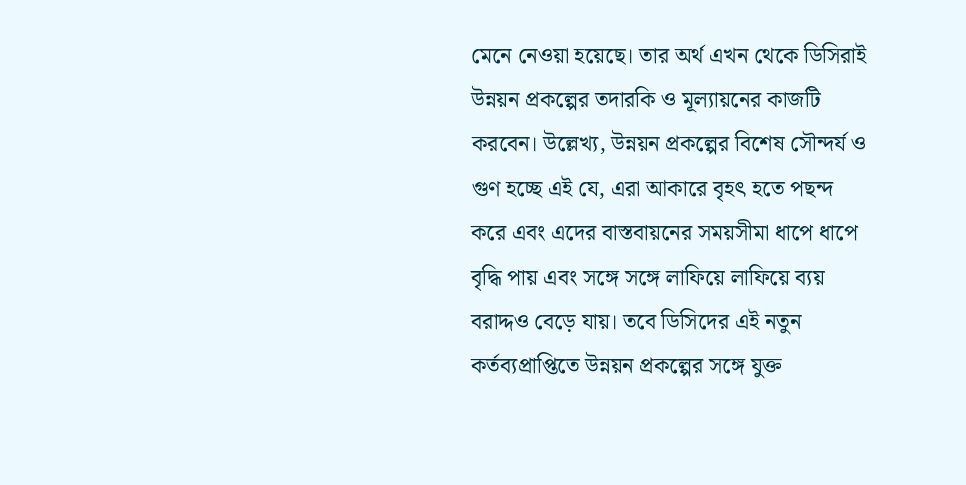মেনে নেওয়া হয়েছে। তার অর্থ এখন থেকে ডিসিরাই উন্নয়ন প্রকল্পের তদারকি ও মূল্যায়নের কাজটি করবেন। উল্লেখ্য, উন্নয়ন প্রকল্পের বিশেষ সৌন্দর্য ও গুণ হচ্ছে এই যে, এরা আকারে বৃহৎ হতে পছন্দ করে এবং এদের বাস্তবায়নের সময়সীমা ধাপে ধাপে বৃদ্ধি পায় এবং সঙ্গে সঙ্গে লাফিয়ে লাফিয়ে ব্যয় বরাদ্দও বেড়ে যায়। তবে ডিসিদের এই নতুন কর্তব্যপ্রাপ্তিতে উন্নয়ন প্রকল্পের সঙ্গে যুক্ত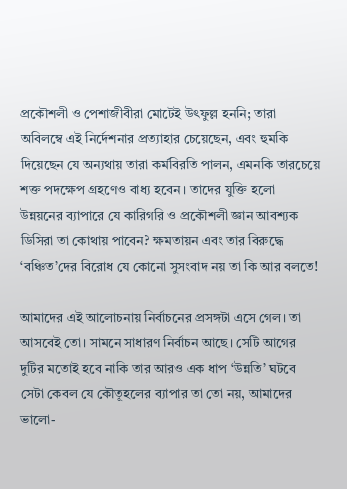প্রকৌশলী ও পেশাজীবীরা মোটেই উৎফুল্ল হননি; তারা অবিলম্বে এই নির্দেশনার প্রত্যাহার চেয়েছেন, এবং হুমকি দিয়েছেন যে অন্যথায় তারা কর্মবিরতি পালন, এমনকি তারচেয়ে শক্ত পদক্ষেপ গ্রহণেও বাধ্য হবেন। তাদের যুক্তি হলো উন্নয়নের ব্যাপারে যে কারিগরি ও প্রকৌশলী জ্ঞান আবশ্যক ডিসিরা তা কোথায় পাবেন? ক্ষমতায়ন এবং তার বিরুদ্ধে ‘বঞ্চিত’দের বিরোধ যে কোনো সুসংবাদ নয় তা কি আর বলতে!

আমাদের এই আলোচনায় নির্বাচনের প্রসঙ্গটা এসে গেল। তা আসবেই তো। সামনে সাধারণ নির্বাচন আছে। সেটি আগের দুটির মতোই হবে নাকি তার আরও এক ধাপ ‘উন্নতি’ ঘটবে সেটা কেবল যে কৌতূহলের ব্যাপার তা তো নয়, আমাদের ভালো-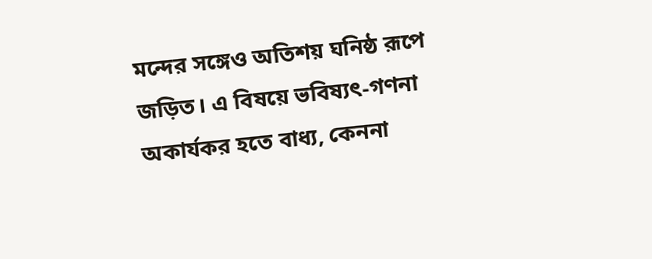মন্দের সঙ্গেও অতিশয় ঘনিষ্ঠ রূপে জড়িত। এ বিষয়ে ভবিষ্যৎ-গণনা অকার্যকর হতে বাধ্য, কেননা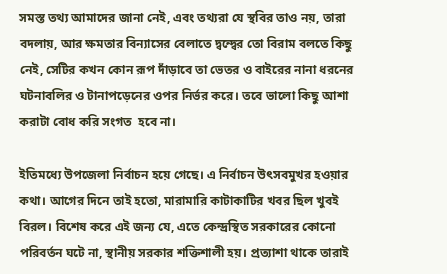সমস্ত তথ্য আমাদের জানা নেই, এবং তথ্যরা যে স্থবির তাও নয়, তারা বদলায়, আর ক্ষমতার বিন্যাসের বেলাতে দ্বন্দ্বের তো বিরাম বলতে কিছু নেই, সেটির কখন কোন রূপ দাঁড়াবে তা ভেতর ও বাইরের নানা ধরনের ঘটনাবলির ও টানাপড়েনের ওপর নির্ভর করে। তবে ভালো কিছু আশা করাটা বোধ করি সংগত  হবে না।

ইতিমধ্যে উপজেলা নির্বাচন হয়ে গেছে। এ নির্বাচন উৎসবমুখর হওয়ার কথা। আগের দিনে তাই হতো, মারামারি কাটাকাটির খবর ছিল খুবই বিরল। বিশেষ করে এই জন্য যে, এতে কেন্দ্রস্থিত সরকারের কোনো পরিবর্তন ঘটে না, স্থানীয় সরকার শক্তিশালী হয়। প্রত্যাশা থাকে তারাই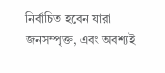নির্বাচিত হবেন যারা জনসম্পৃক্ত, এবং অবশ্যই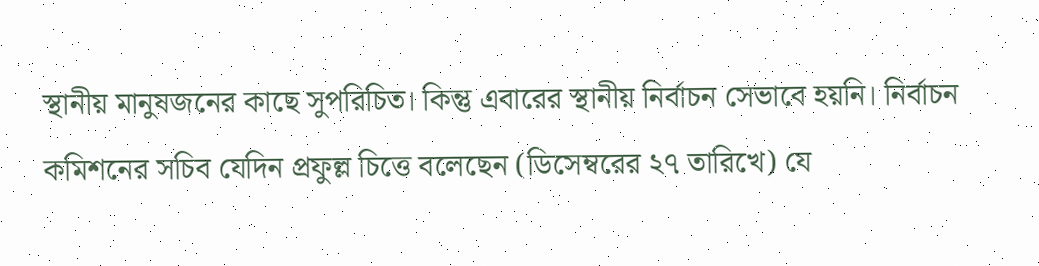স্থানীয় মানুষজনের কাছে সুপরিচিত। কিন্তু এবারের স্থানীয় নির্বাচন সেভাবে হয়নি। নির্বাচন কমিশনের সচিব যেদিন প্রফুল্ল চিত্তে বলেছেন (ডিসেম্বরের ২৭ তারিখে) যে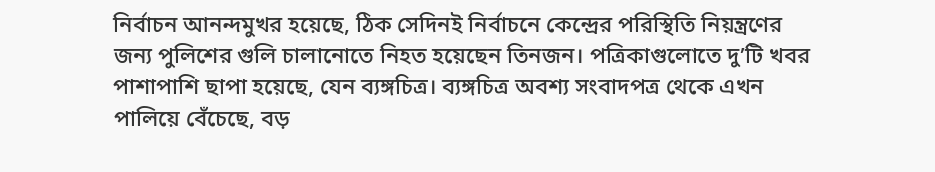নির্বাচন আনন্দমুখর হয়েছে, ঠিক সেদিনই নির্বাচনে কেন্দ্রের পরিস্থিতি নিয়ন্ত্রণের জন্য পুলিশের গুলি চালানোতে নিহত হয়েছেন তিনজন। পত্রিকাগুলোতে দু’টি খবর পাশাপাশি ছাপা হয়েছে, যেন ব্যঙ্গচিত্র। ব্যঙ্গচিত্র অবশ্য সংবাদপত্র থেকে এখন পালিয়ে বেঁচেছে, বড়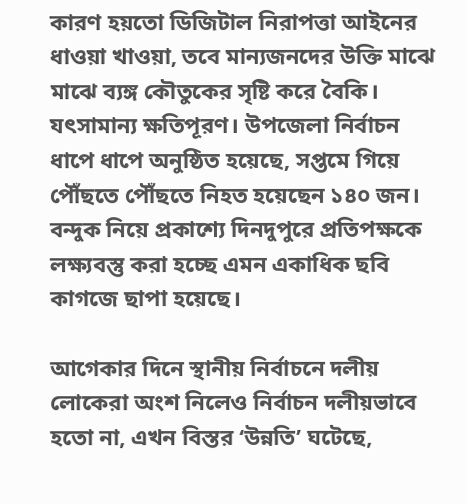কারণ হয়তো ডিজিটাল নিরাপত্তা আইনের ধাওয়া খাওয়া, তবে মান্যজনদের উক্তি মাঝে মাঝে ব্যঙ্গ কৌতুকের সৃষ্টি করে বৈকি। যৎসামান্য ক্ষতিপূরণ। উপজেলা নির্বাচন ধাপে ধাপে অনুষ্ঠিত হয়েছে, সপ্তমে গিয়ে পৌঁছতে পৌঁছতে নিহত হয়েছেন ১৪০ জন। বন্দুক নিয়ে প্রকাশ্যে দিনদুপুরে প্রতিপক্ষকে লক্ষ্যবস্তু করা হচ্ছে এমন একাধিক ছবি কাগজে ছাপা হয়েছে।

আগেকার দিনে স্থানীয় নির্বাচনে দলীয় লোকেরা অংশ নিলেও নির্বাচন দলীয়ভাবে হতো না, এখন বিস্তর ‘উন্নতি’ ঘটেছে,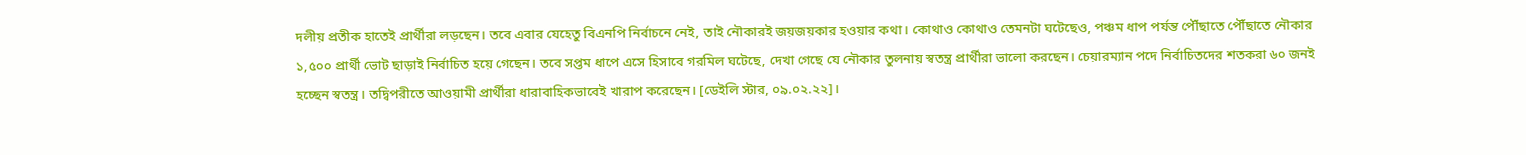দলীয় প্রতীক হাতেই প্রার্থীরা লড়ছেন। তবে এবার যেহেতু বিএনপি নির্বাচনে নেই, তাই নৌকারই জয়জয়কার হওয়ার কথা। কোথাও কোথাও তেমনটা ঘটেছেও, পঞ্চম ধাপ পর্যন্ত পৌঁছাতে পৌঁছাতে নৌকার ১,৫০০ প্রার্থী ভোট ছাড়াই নির্বাচিত হয়ে গেছেন। তবে সপ্তম ধাপে এসে হিসাবে গরমিল ঘটেছে, দেখা গেছে যে নৌকার তুলনায় স্বতন্ত্র প্রার্থীরা ভালো করছেন। চেয়ারম্যান পদে নির্বাচিতদের শতকরা ৬০ জনই হচ্ছেন স্বতন্ত্র। তদ্বিপরীতে আওয়ামী প্রার্থীরা ধারাবাহিকভাবেই খারাপ করেছেন। [ডেইলি স্টার, ০৯.০২.২২]।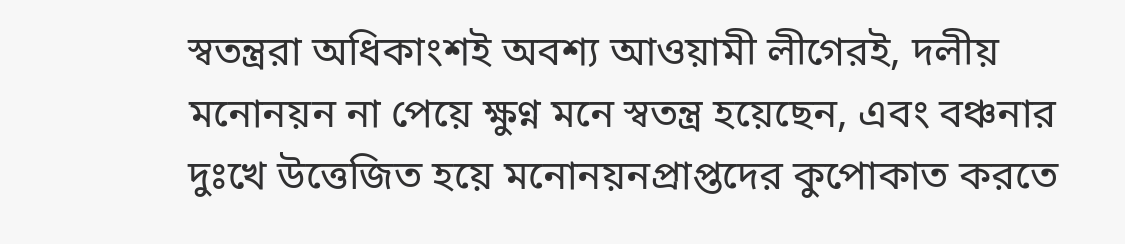স্বতন্ত্ররা অধিকাংশই অবশ্য আওয়ামী লীগেরই, দলীয় মনোনয়ন না পেয়ে ক্ষুণ্ন মনে স্বতন্ত্র হয়েছেন, এবং বঞ্চনার দুঃখে উত্তেজিত হয়ে মনোনয়নপ্রাপ্তদের কুপোকাত করতে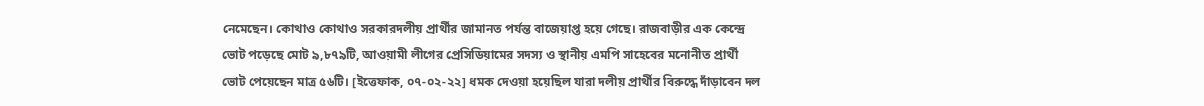নেমেছেন। কোথাও কোথাও সরকারদলীয় প্রার্থীর জামানত পর্যন্ত বাজেয়াপ্ত হয়ে গেছে। রাজবাড়ীর এক কেন্দ্রে ভোট পড়েছে মোট ৯,৮৭৯টি, আওয়ামী লীগের প্রেসিডিয়ামের সদস্য ও স্থানীয় এমপি সাহেবের মনোনীত প্রার্থী ভোট পেয়েছেন মাত্র ৫৬টি। [ইত্তেফাক, ০৭-০২-২২] ধমক দেওয়া হয়েছিল যারা দলীয় প্রার্থীর বিরুদ্ধে দাঁড়াবেন দল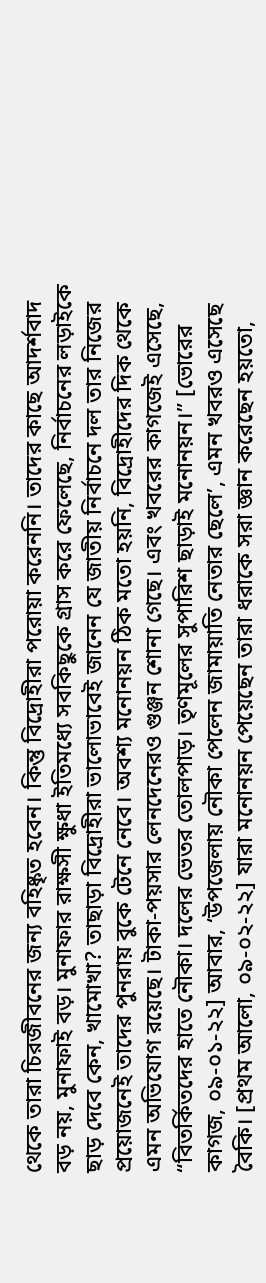থেকে তারা চিরজীবনের জন্য বহিষ্কৃত হবেন। কিন্তু বিদ্রোহীরা পরোয়া করেননি। তাদের কাছে আদর্শবাদ বড় নয়, মুনাফাই বড়। মুনাফার রাক্ষসী ক্ষুধা ইতিমধ্যে সবকিছুকে গ্রাস করে ফেলেছে, নির্বাচনের লড়াইকে ছাড় দেবে কেন, খামোখা? তাছাড়া বিদ্রোহীরা ভালোভাবেই জানেন যে জাতীয় নির্বাচনে দল তার নিজের প্রয়োজনেই তাদের পুনরায় বুকে টেনে নেবে। অবশ্য মনোনয়ন ঠিক মতো হয়নি, বিদ্রোহীদের দিক থেকে এমন অভিযোগ রয়েছে। টাকা-পয়সার লেনদেনেরও গুঞ্জন শোনা গেছে। এবং খবরের কাগজেই এসেছে, “বিতর্কিতদের হাতে নৌকা। দলের ভেতর তোলপাড়। তৃণমূলের সুপারিশ ছাড়াই মনোনয়ন।” [ভোরের কাগজ, ০৯-০১-২২] আবার, ‘উপজেলায় নৌকা পেলেন জামায়াতি নেতার ছেলে’, এমন খবরও এসেছে বৈকি। [প্রথম আলো, ০৯-০২-২২] যারা মনোনয়ন পেয়েছেন তারা ধরাকে সরা জ্ঞান করেছেন হয়তো,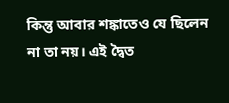কিন্তু আবার শঙ্কাতেও যে ছিলেন না তা নয়। এই দ্বৈত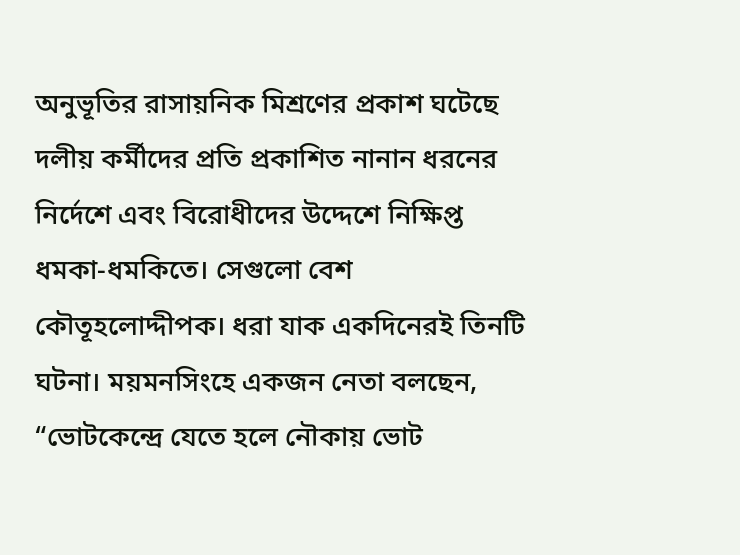অনুভূতির রাসায়নিক মিশ্রণের প্রকাশ ঘটেছে দলীয় কর্মীদের প্রতি প্রকাশিত নানান ধরনের নির্দেশে এবং বিরোধীদের উদ্দেশে নিক্ষিপ্ত ধমকা-ধমকিতে। সেগুলো বেশ কৌতূহলোদ্দীপক। ধরা যাক একদিনেরই তিনটি ঘটনা। ময়মনসিংহে একজন নেতা বলছেন, “ভোটকেন্দ্রে যেতে হলে নৌকায় ভোট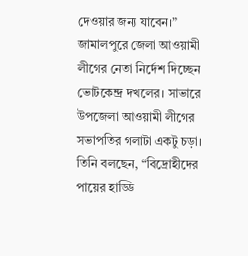দেওয়ার জন্য যাবেন।” জামালপুরে জেলা আওয়ামী লীগের নেতা নির্দেশ দিচ্ছেন ভোটকেন্দ্র দখলের। সাভারে উপজেলা আওয়ামী লীগের সভাপতির গলাটা একটু চড়া। তিনি বলছেন, “বিদ্রোহীদের পায়ের হাড্ডি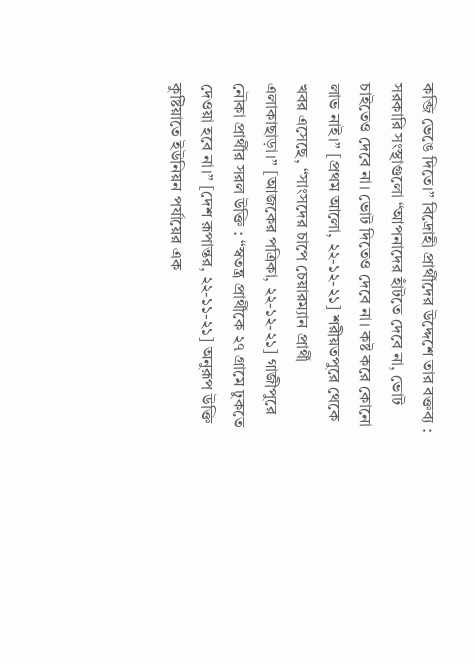কব্জি ভেঙে দিতে।” বিদ্রোহী প্রার্থীদের উদ্দেশে তার বক্তব্য : সরকারি সংস্থাগুলো “আপনাদের হাঁটতে দেবে না, ভোট চাইতেও দেবে না। ভোট দিতেও দেবে না। কষ্ট করে কোনো লাভ নাই।” [প্রথম আলো, ২২-১২-২১] শরীয়তপুরে থেকে খবর এসেছে, “সাংসদের চাপে চেয়ারম্যান প্রার্থী এলাকাছাড়া।” [আজকের পত্রিকা, ২২-১২-২১] গাজীপুরে নৌকা প্রার্থীর সরল উক্তি : “স্বতন্ত্র প্রার্থীকে ২৭ গ্রামে ঢুকতে দেওয়া হবে না।” [দেশ রূপান্তর, ২২-১১-২১] অনুরূপ উক্তি কুষ্টিয়াতে ইউনিয়ন পর্যায়ের এক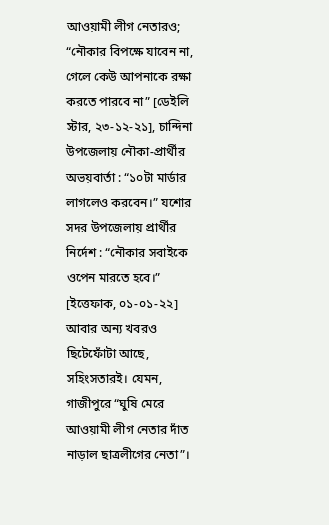আওয়ামী লীগ নেতারও; “নৌকার বিপক্ষে যাবেন না, গেলে কেউ আপনাকে রক্ষা করতে পারবে না” [ডেইলি স্টার, ২৩-১২-২১], চান্দিনা উপজেলায় নৌকা-প্রার্থীর অভয়বার্তা : “১০টা মার্ডার লাগলেও করবেন।” যশোর সদর উপজেলায় প্রার্থীর নির্দেশ : “নৌকার সবাইকে ওপেন মারতে হবে।” [ইত্তেফাক, ০১-০১-২২] আবার অন্য খবরও ছিটেফোঁটা আছে, সহিংসতারই। যেমন, গাজীপুরে “ঘুষি মেরে আওয়ামী লীগ নেতার দাঁত নাড়াল ছাত্রলীগের নেতা”।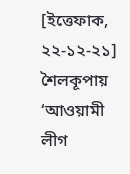[ইত্তেফাক, ২২-১২-২১] শৈলকূপায় ‘আওয়ামী লীগ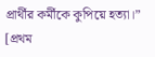প্রার্থীর কর্মীকে কুপিয়ে হত্যা।” [প্রথম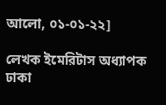আলো, ০১-০১-২২]

লেখক ইমেরিটাস অধ্যাপক ঢাকা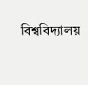বিশ্ববিদ্যালয়